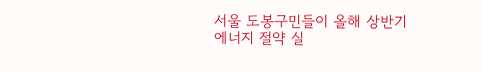서울 도봉구민들이 올해 상반기 에너지 절약 실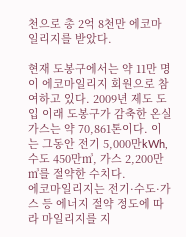천으로 총 2억 8천만 에코마일리지를 받았다.

현재 도봉구에서는 약 11만 명이 에코마일리지 회원으로 참여하고 있다. 2009년 제도 도입 이래 도봉구가 감축한 온실가스는 약 70,861톤이다. 이는 그동안 전기 5,000만kWh, 수도 450만㎥, 가스 2,200만㎥를 절약한 수치다.
에코마일리지는 전기·수도·가스 등 에너지 절약 정도에 따라 마일리지를 지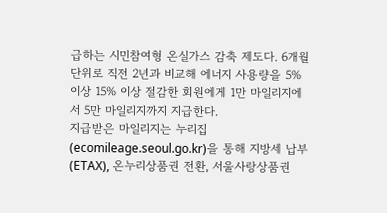급하는 시민참여형 온실가스 감축 제도다. 6개월 단위로 직전 2년과 비교해 에너지 사용량을 5% 이상 15% 이상 절감한 회원에게 1만 마일리지에서 5만 마일리지까지 지급한다.
지급받은 마일리지는 누리집(ecomileage.seoul.go.kr)을 통해 지방세 납부(ETAX), 온누리상품권 전환, 서울사랑상품권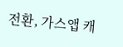전환, 가스앱 캐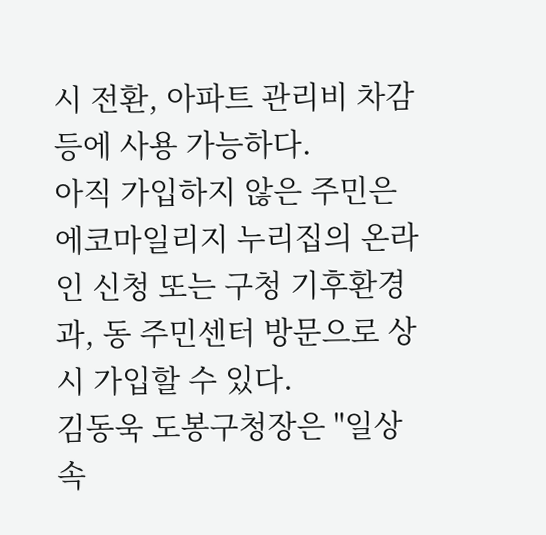시 전환, 아파트 관리비 차감 등에 사용 가능하다.
아직 가입하지 않은 주민은 에코마일리지 누리집의 온라인 신청 또는 구청 기후환경과, 동 주민센터 방문으로 상시 가입할 수 있다.
김동욱 도봉구청장은 "일상 속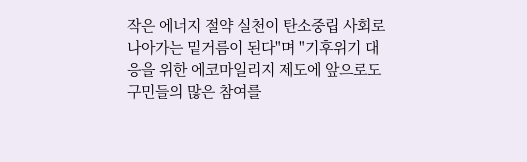작은 에너지 절약 실천이 탄소중립 사회로 나아가는 밑거름이 된다"며 "기후위기 대응을 위한 에코마일리지 제도에 앞으로도 구민들의 많은 참여를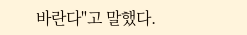바란다"고 말했다.